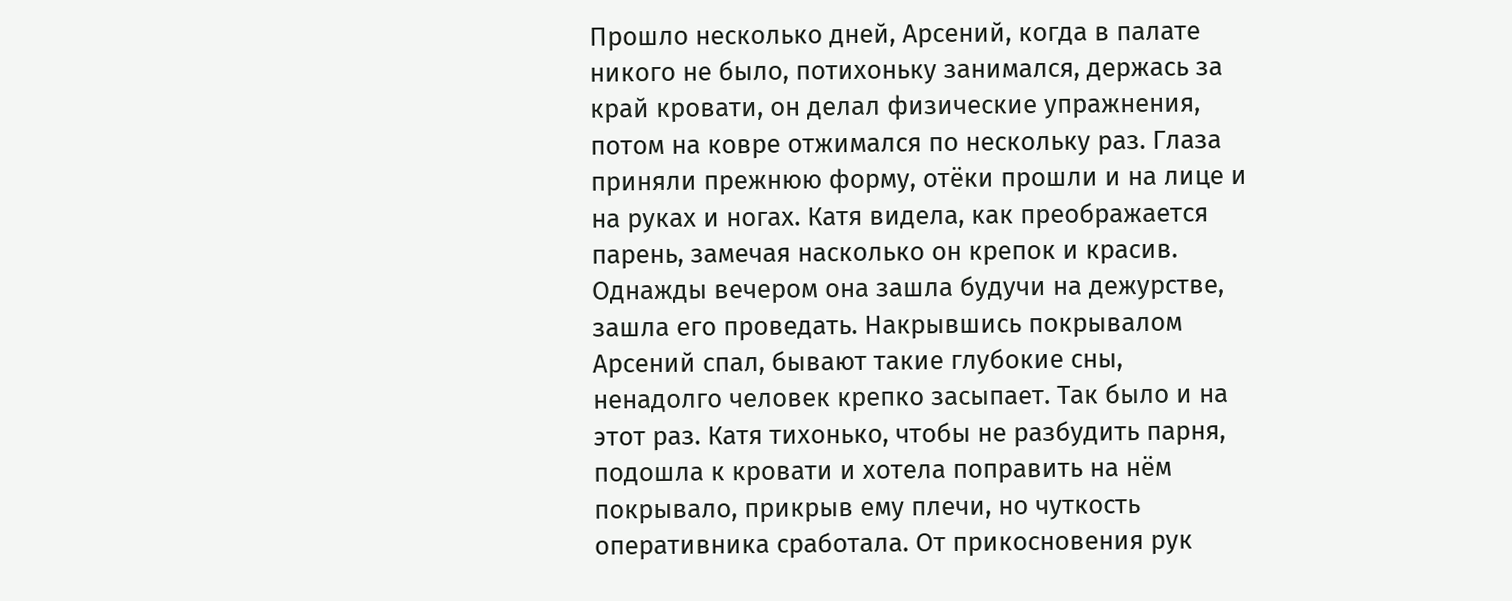Прошло несколько дней, Арсений, когда в палате никого не было, потихоньку занимался, держась за край кровати, он делал физические упражнения, потом на ковре отжимался по нескольку раз. Глаза приняли прежнюю форму, отёки прошли и на лице и на руках и ногах. Катя видела, как преображается парень, замечая насколько он крепок и красив. Однажды вечером она зашла будучи на дежурстве, зашла его проведать. Накрывшись покрывалом Арсений спал, бывают такие глубокие сны, ненадолго человек крепко засыпает. Так было и на этот раз. Катя тихонько, чтобы не разбудить парня, подошла к кровати и хотела поправить на нём покрывало, прикрыв ему плечи, но чуткость оперативника сработала. От прикосновения рук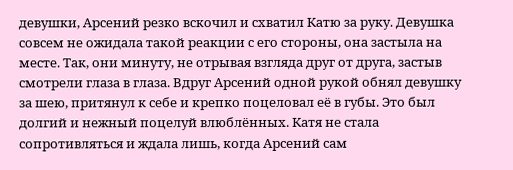девушки, Арсений резко вскочил и схватил Катю за руку. Девушка совсем не ожидала такой реакции с его стороны, она застыла на месте. Так, они минуту, не отрывая взгляда друг от друга, застыв смотрели глаза в глаза. Вдруг Арсений одной рукой обнял девушку за шею, притянул к себе и крепко поцеловал её в губы. Это был долгий и нежный поцелуй влюблённых. Катя не стала сопротивляться и ждала лишь, когда Арсений сам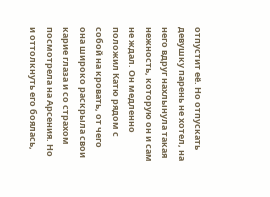отпустит её. Но отпускать девушку парень не хотел, на него вдруг нахлынула такая нежность, которую он и сам не ждал. Он медленно положил Катю рядом с собой на кровать, от чего она широко раскрыла свои карие глаза и со страхом посмотрела на Арсения. Но и оттолкнуть его боялась,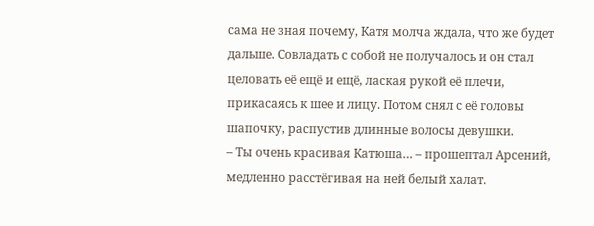сама не зная почему, Катя молча ждала, что же будет дальше. Совладать с собой не получалось и он стал целовать её ещё и ещё, лаская рукой её плечи, прикасаясь к шее и лицу. Потом снял с её головы шапочку, распустив длинные волосы девушки.
– Ты очень красивая Катюша… – прошептал Арсений, медленно расстёгивая на ней белый халат.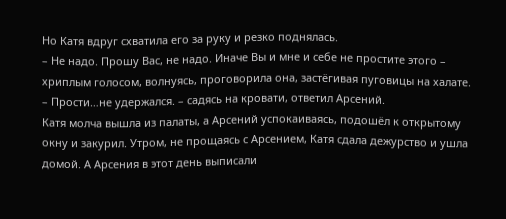Но Катя вдруг схватила его за руку и резко поднялась.
– Не надо. Прошу Вас, не надо. Иначе Вы и мне и себе не простите этого – хриплым голосом, волнуясь, проговорила она, застёгивая пуговицы на халате.
– Прости…не удержался. – садясь на кровати, ответил Арсений.
Катя молча вышла из палаты, а Арсений успокаиваясь, подошёл к открытому окну и закурил. Утром, не прощаясь с Арсением, Катя сдала дежурство и ушла домой. А Арсения в этот день выписали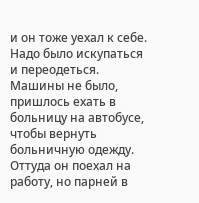и он тоже уехал к себе. Надо было искупаться и переодеться. Машины не было, пришлось ехать в больницу на автобусе, чтобы вернуть больничную одежду. Оттуда он поехал на работу, но парней в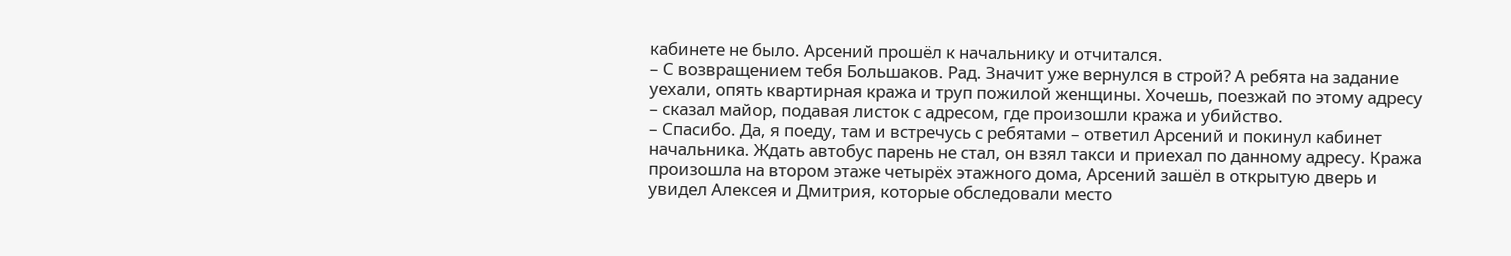кабинете не было. Арсений прошёл к начальнику и отчитался.
– С возвращением тебя Большаков. Рад. Значит уже вернулся в строй? А ребята на задание уехали, опять квартирная кража и труп пожилой женщины. Хочешь, поезжай по этому адресу – сказал майор, подавая листок с адресом, где произошли кража и убийство.
– Спасибо. Да, я поеду, там и встречусь с ребятами – ответил Арсений и покинул кабинет начальника. Ждать автобус парень не стал, он взял такси и приехал по данному адресу. Кража произошла на втором этаже четырёх этажного дома, Арсений зашёл в открытую дверь и увидел Алексея и Дмитрия, которые обследовали место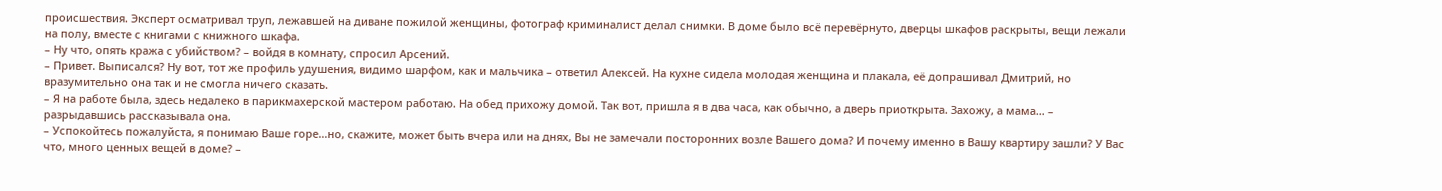происшествия. Эксперт осматривал труп, лежавшей на диване пожилой женщины, фотограф криминалист делал снимки. В доме было всё перевёрнуто, дверцы шкафов раскрыты, вещи лежали на полу, вместе с книгами с книжного шкафа.
– Ну что, опять кража с убийством? – войдя в комнату, спросил Арсений.
– Привет. Выписался? Ну вот, тот же профиль удушения, видимо шарфом, как и мальчика – ответил Алексей. На кухне сидела молодая женщина и плакала, её допрашивал Дмитрий, но вразумительно она так и не смогла ничего сказать.
– Я на работе была, здесь недалеко в парикмахерской мастером работаю. На обед прихожу домой. Так вот, пришла я в два часа, как обычно, а дверь приоткрыта. Захожу, а мама… – разрыдавшись рассказывала она.
– Успокойтесь пожалуйста, я понимаю Ваше горе…но, скажите, может быть вчера или на днях, Вы не замечали посторонних возле Вашего дома? И почему именно в Вашу квартиру зашли? У Вас что, много ценных вещей в доме? –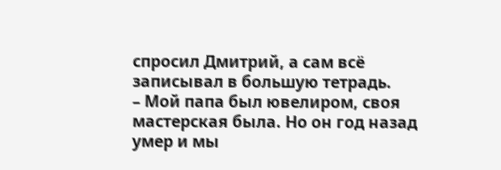спросил Дмитрий, а сам всё записывал в большую тетрадь.
– Мой папа был ювелиром, своя мастерская была. Но он год назад умер и мы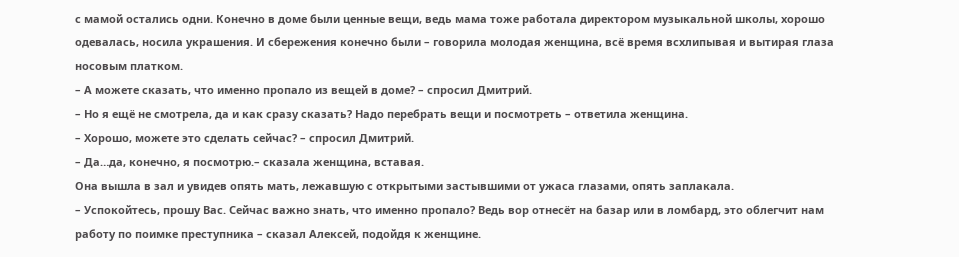с мамой остались одни. Конечно в доме были ценные вещи, ведь мама тоже работала директором музыкальной школы, хорошо одевалась, носила украшения. И сбережения конечно были – говорила молодая женщина, всё время всхлипывая и вытирая глаза носовым платком.
– А можете сказать, что именно пропало из вещей в доме? – спросил Дмитрий.
– Но я ещё не смотрела, да и как сразу сказать? Надо перебрать вещи и посмотреть – ответила женщина.
– Хорошо, можете это сделать сейчас? – спросил Дмитрий.
– Да…да, конечно, я посмотрю.– сказала женщина, вставая.
Она вышла в зал и увидев опять мать, лежавшую с открытыми застывшими от ужаса глазами, опять заплакала.
– Успокойтесь, прошу Вас. Сейчас важно знать, что именно пропало? Ведь вор отнесёт на базар или в ломбард, это облегчит нам работу по поимке преступника – сказал Алексей, подойдя к женщине.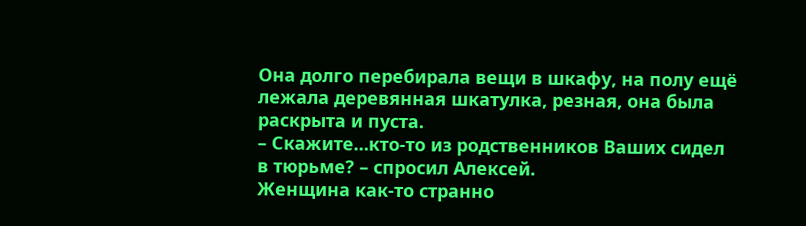Она долго перебирала вещи в шкафу, на полу ещё лежала деревянная шкатулка, резная, она была раскрыта и пуста.
– Скажите…кто-то из родственников Ваших сидел в тюрьме? – спросил Алексей.
Женщина как-то странно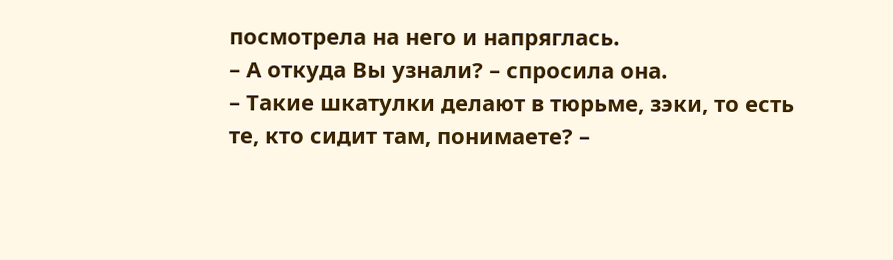посмотрела на него и напряглась.
– А откуда Вы узнали? – спросила она.
– Такие шкатулки делают в тюрьме, зэки, то есть те, кто сидит там, понимаете? –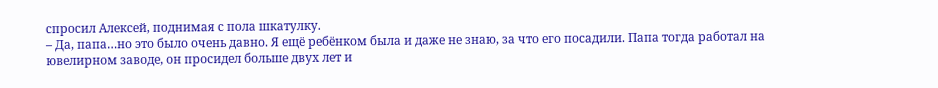спросил Алексей, поднимая с пола шкатулку.
– Да, папа…но это было очень давно. Я ещё ребёнком была и даже не знаю, за что его посадили. Папа тогда работал на ювелирном заводе, он просидел больше двух лет и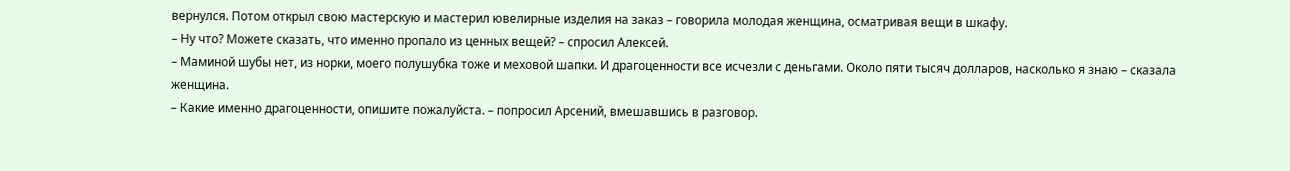вернулся. Потом открыл свою мастерскую и мастерил ювелирные изделия на заказ – говорила молодая женщина, осматривая вещи в шкафу.
– Ну что? Можете сказать, что именно пропало из ценных вещей? – спросил Алексей.
– Маминой шубы нет, из норки, моего полушубка тоже и меховой шапки. И драгоценности все исчезли с деньгами. Около пяти тысяч долларов, насколько я знаю – сказала женщина.
– Какие именно драгоценности, опишите пожалуйста. – попросил Арсений, вмешавшись в разговор.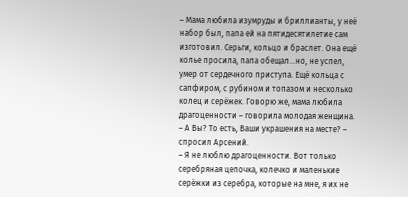– Мама любила изумруды и бриллианты, у неё набор был, папа ей на пятидесятилетие сам изготовил. Серьги, кольцо и браслет. Она ещё колье просила, папа обещал…но, не успел, умер от сердечного приступа. Ещё кольца с сапфиром, с рубином и топазом и несколько колец и серёжек. Говорю же, мама любила драгоценности – говорила молодая женщина.
– А Вы? То есть, Ваши украшения на месте? – спросил Арсений.
– Я не люблю драгоценности. Вот только серебряная цепочка, колечко и маленькие серёжки из серебра, которые на мне, я их не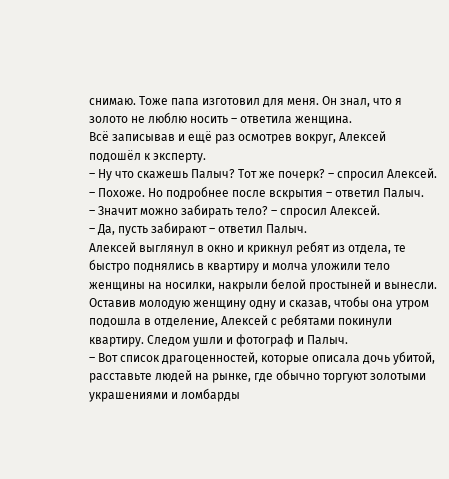снимаю. Тоже папа изготовил для меня. Он знал, что я золото не люблю носить – ответила женщина.
Всё записывав и ещё раз осмотрев вокруг, Алексей подошёл к эксперту.
– Ну что скажешь Палыч? Тот же почерк? – спросил Алексей.
– Похоже. Но подробнее после вскрытия – ответил Палыч.
– Значит можно забирать тело? – спросил Алексей.
– Да, пусть забирают – ответил Палыч.
Алексей выглянул в окно и крикнул ребят из отдела, те быстро поднялись в квартиру и молча уложили тело женщины на носилки, накрыли белой простыней и вынесли. Оставив молодую женщину одну и сказав, чтобы она утром подошла в отделение, Алексей с ребятами покинули квартиру. Следом ушли и фотограф и Палыч.
– Вот список драгоценностей, которые описала дочь убитой, расставьте людей на рынке, где обычно торгуют золотыми украшениями и ломбарды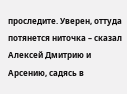проследите. Уверен, оттуда потянется ниточка – сказал Алексей Дмитрию и Арсению, садясь в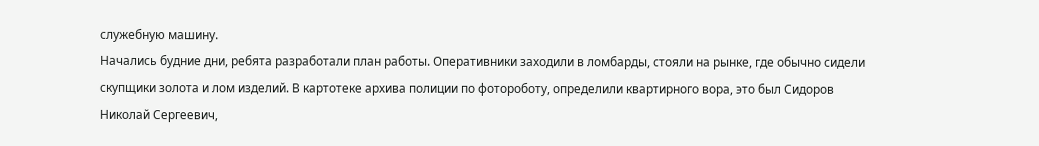служебную машину.
Начались будние дни, ребята разработали план работы. Оперативники заходили в ломбарды, стояли на рынке, где обычно сидели скупщики золота и лом изделий. В картотеке архива полиции по фотороботу, определили квартирного вора, это был Сидоров Николай Сергеевич,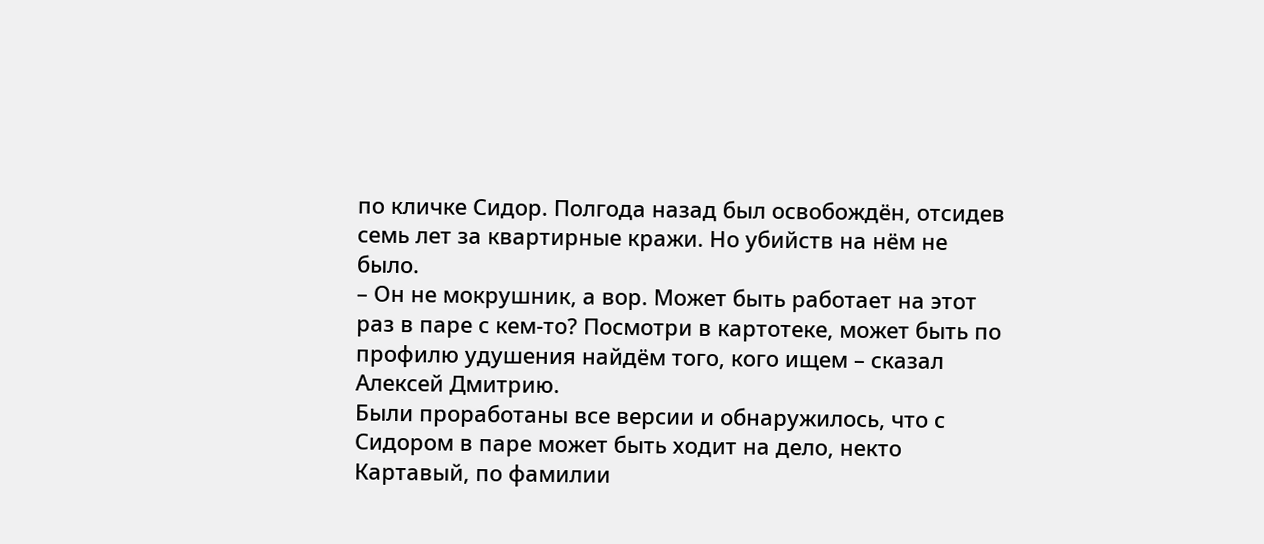по кличке Сидор. Полгода назад был освобождён, отсидев семь лет за квартирные кражи. Но убийств на нём не было.
– Он не мокрушник, а вор. Может быть работает на этот раз в паре с кем-то? Посмотри в картотеке, может быть по профилю удушения найдём того, кого ищем – сказал Алексей Дмитрию.
Были проработаны все версии и обнаружилось, что с Сидором в паре может быть ходит на дело, некто Картавый, по фамилии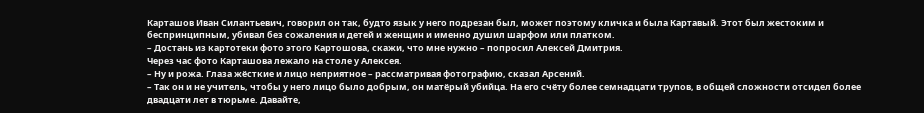Карташов Иван Силантьевич, говорил он так, будто язык у него подрезан был, может поэтому кличка и была Картавый. Этот был жестоким и беспринципным, убивал без сожаления и детей и женщин и именно душил шарфом или платком.
– Достань из картотеки фото этого Картошова, скажи, что мне нужно – попросил Алексей Дмитрия.
Через час фото Карташова лежало на столе у Алексея.
– Ну и рожа. Глаза жёсткие и лицо неприятное – рассматривая фотографию, сказал Арсений.
– Так он и не учитель, чтобы у него лицо было добрым, он матёрый убийца. На его счёту более семнадцати трупов, в общей сложности отсидел более двадцати лет в тюрьме. Давайте,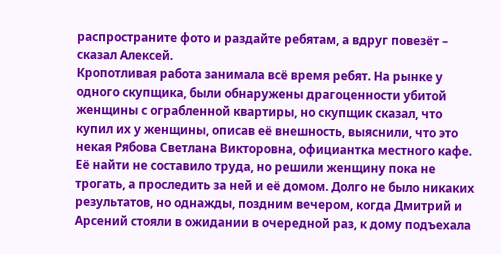распространите фото и раздайте ребятам, а вдруг повезёт – сказал Алексей.
Кропотливая работа занимала всё время ребят. На рынке у одного скупщика, были обнаружены драгоценности убитой женщины с ограбленной квартиры, но скупщик сказал, что купил их у женщины, описав её внешность, выяснили, что это некая Рябова Светлана Викторовна, официантка местного кафе. Её найти не составило труда, но решили женщину пока не трогать, а проследить за ней и её домом. Долго не было никаких результатов, но однажды, поздним вечером, когда Дмитрий и Арсений стояли в ожидании в очередной раз, к дому подъехала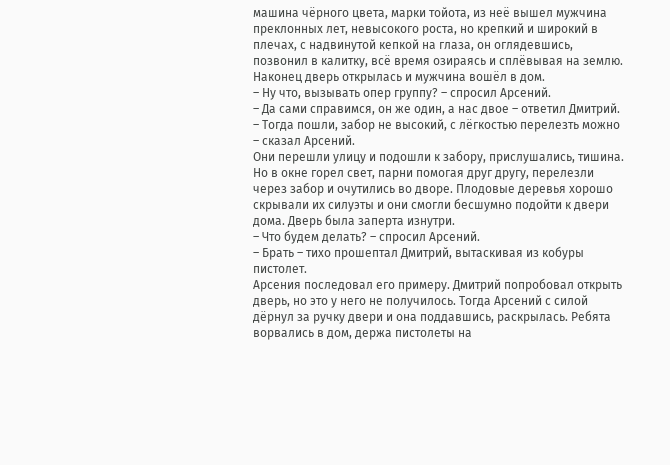машина чёрного цвета, марки тойота, из неё вышел мужчина преклонных лет, невысокого роста, но крепкий и широкий в плечах, с надвинутой кепкой на глаза, он оглядевшись, позвонил в калитку, всё время озираясь и сплёвывая на землю. Наконец дверь открылась и мужчина вошёл в дом.
– Ну что, вызывать опер группу? – спросил Арсений.
– Да сами справимся, он же один, а нас двое – ответил Дмитрий.
– Тогда пошли, забор не высокий, с лёгкостью перелезть можно – сказал Арсений.
Они перешли улицу и подошли к забору, прислушались, тишина. Но в окне горел свет, парни помогая друг другу, перелезли через забор и очутились во дворе. Плодовые деревья хорошо скрывали их силуэты и они смогли бесшумно подойти к двери дома. Дверь была заперта изнутри.
– Что будем делать? – спросил Арсений.
– Брать – тихо прошептал Дмитрий, вытаскивая из кобуры пистолет.
Арсения последовал его примеру. Дмитрий попробовал открыть дверь, но это у него не получилось. Тогда Арсений с силой дёрнул за ручку двери и она поддавшись, раскрылась. Ребята ворвались в дом, держа пистолеты на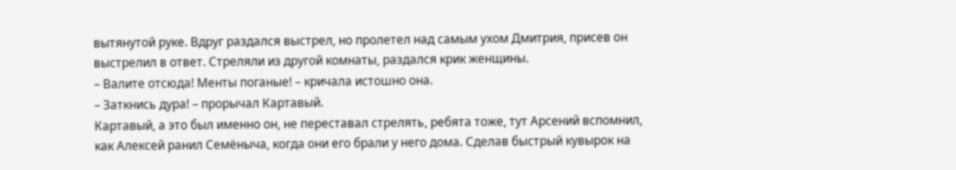вытянутой руке. Вдруг раздался выстрел, но пролетел над самым ухом Дмитрия, присев он выстрелил в ответ. Стреляли из другой комнаты, раздался крик женщины.
– Валите отсюда! Менты поганые! – кричала истошно она.
– Заткнись дура! – прорычал Картавый.
Картавый, а это был именно он, не переставал стрелять, ребята тоже, тут Арсений вспомнил, как Алексей ранил Семёныча, когда они его брали у него дома. Сделав быстрый кувырок на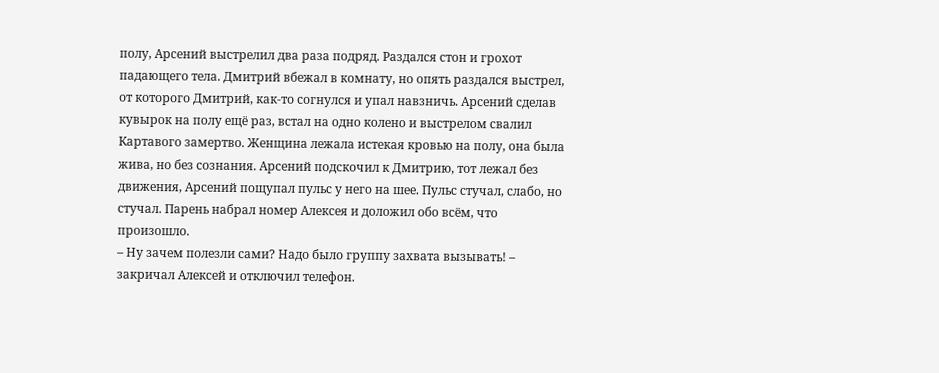полу, Арсений выстрелил два раза подряд. Раздался стон и грохот падающего тела. Дмитрий вбежал в комнату, но опять раздался выстрел, от которого Дмитрий, как-то согнулся и упал навзничь. Арсений сделав кувырок на полу ещё раз, встал на одно колено и выстрелом свалил Картавого замертво. Женщина лежала истекая кровью на полу, она была жива, но без сознания. Арсений подскочил к Дмитрию, тот лежал без движения, Арсений пощупал пульс у него на шее. Пульс стучал, слабо, но стучал. Парень набрал номер Алексея и доложил обо всём, что произошло.
– Ну зачем полезли сами? Надо было группу захвата вызывать! – закричал Алексей и отключил телефон.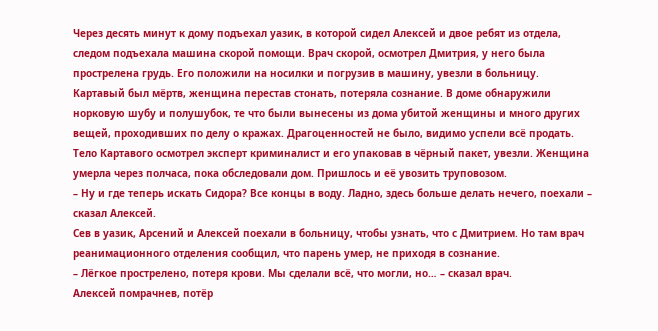Через десять минут к дому подъехал уазик, в которой сидел Алексей и двое ребят из отдела, следом подъехала машина скорой помощи. Врач скорой, осмотрел Дмитрия, у него была прострелена грудь. Его положили на носилки и погрузив в машину, увезли в больницу. Картавый был мёртв, женщина перестав стонать, потеряла сознание. В доме обнаружили норковую шубу и полушубок, те что были вынесены из дома убитой женщины и много других вещей, проходивших по делу о кражах. Драгоценностей не было, видимо успели всё продать. Тело Картавого осмотрел эксперт криминалист и его упаковав в чёрный пакет, увезли. Женщина умерла через полчаса, пока обследовали дом. Пришлось и её увозить труповозом.
– Ну и где теперь искать Сидора? Все концы в воду. Ладно, здесь больше делать нечего, поехали – сказал Алексей.
Сев в уазик, Арсений и Алексей поехали в больницу, чтобы узнать, что с Дмитрием. Но там врач реанимационного отделения сообщил, что парень умер, не приходя в сознание.
– Лёгкое прострелено, потеря крови. Мы сделали всё, что могли, но… – сказал врач.
Алексей помрачнев, потёр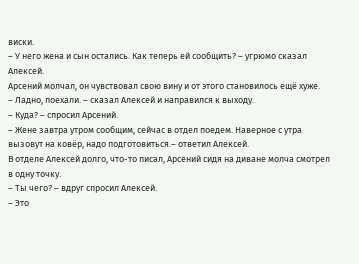виски.
– У него жена и сын остались. Как теперь ей сообщить? – угрюмо сказал Алексей.
Арсений молчал, он чувствовал свою вину и от этого становилось ещё хуже.
– Ладно, поехали. – сказал Алексей и направился к выходу.
– Куда? – спросил Арсений.
– Жене завтра утром сообщим, сейчас в отдел поедем. Наверное с утра вызовут на ковёр, надо подготовиться.– ответил Алексей.
В отделе Алексей долго, что-то писал, Арсений сидя на диване молча смотрел в одну точку.
– Ты чего? – вдруг спросил Алексей.
– Это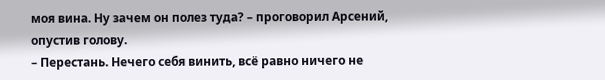моя вина. Ну зачем он полез туда? – проговорил Арсений, опустив голову.
– Перестань. Нечего себя винить, всё равно ничего не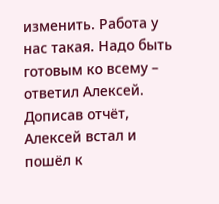изменить. Работа у нас такая. Надо быть готовым ко всему – ответил Алексей.
Дописав отчёт, Алексей встал и пошёл к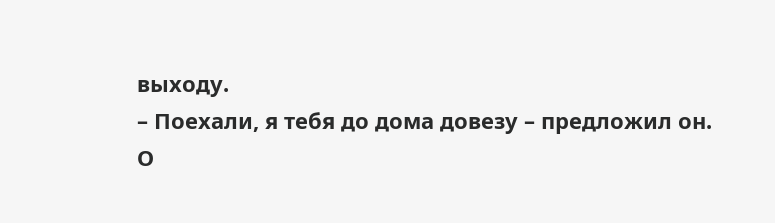выходу.
– Поехали, я тебя до дома довезу – предложил он.
О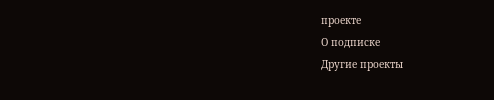проекте
О подписке
Другие проекты